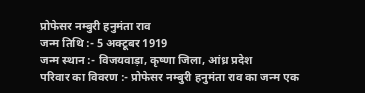प्रोफेसर नम्बुरी हनुमंता राव
जन्म तिथि :- 5 अक्टूबर 1919
जन्म स्थान :- विजयवाड़ा, कृष्णा जिला, आंध्र प्रदेश
परिवार का विवरण :- प्रोफेसर नम्बुरी हनुमंता राव का जन्म एक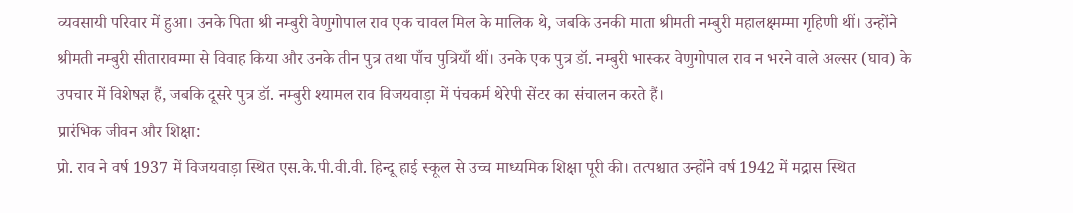व्यवसायी परिवार में हुआ। उनके पिता श्री नम्बुरी वेणुगोपाल राव एक चावल मिल के मालिक थे, जबकि उनकी माता श्रीमती नम्बुरी महालक्ष्मम्मा गृहिणी थीं। उन्होंने श्रीमती नम्बुरी सीतारावम्मा से विवाह किया और उनके तीन पुत्र तथा पाँच पुत्रियाँ थीं। उनके एक पुत्र डॉ. नम्बुरी भास्कर वेणुगोपाल राव न भरने वाले अल्सर (घाव) के उपचार में विशेषज्ञ हैं, जबकि दूसरे पुत्र डॉ. नम्बुरी श्यामल राव विजयवाड़ा में पंचकर्म थेरेपी सेंटर का संचालन करते हैं।
प्रारंभिक जीवन और शिक्षा:
प्रो. राव ने वर्ष 1937 में विजयवाड़ा स्थित एस.के.पी.वी.वी. हिन्दू हाई स्कूल से उच्च माध्यमिक शिक्षा पूरी की। तत्पश्चात उन्होंने वर्ष 1942 में मद्रास स्थित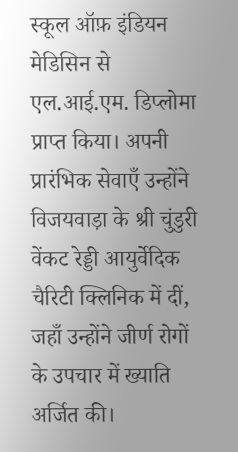स्कूल ऑफ़ इंडियन मेडिसिन से एल.आई.एम. डिप्लोमा प्राप्त किया। अपनी प्रारंभिक सेवाएँ उन्होंने विजयवाड़ा के श्री चुंडुरी वेंकट रेड्डी आयुर्वेदिक चैरिटी क्लिनिक में दीं, जहाँ उन्होंने जीर्ण रोगों के उपचार में ख्याति अर्जित की।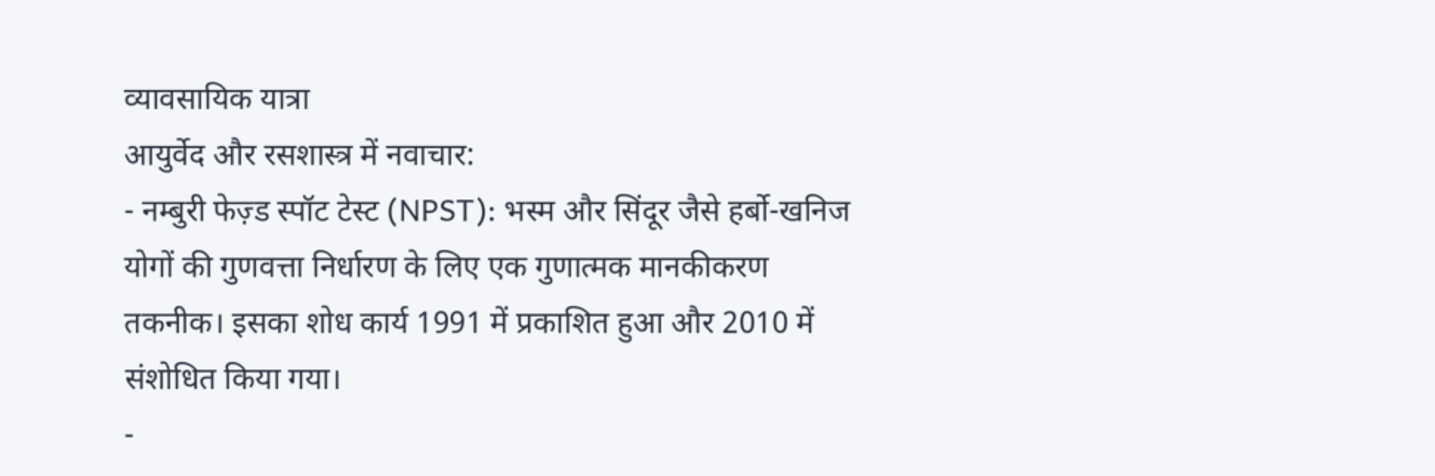व्यावसायिक यात्रा
आयुर्वेद और रसशास्त्र में नवाचार:
- नम्बुरी फेज़्ड स्पॉट टेस्ट (NPST): भस्म और सिंदूर जैसे हर्बो-खनिज योगों की गुणवत्ता निर्धारण के लिए एक गुणात्मक मानकीकरण तकनीक। इसका शोध कार्य 1991 में प्रकाशित हुआ और 2010 में संशोधित किया गया।
-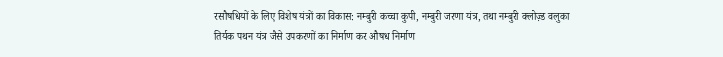रसौषधियों के लिए विशेष यंत्रों का विकास: नम्बुरी कच्चा कुपी, नम्बुरी जरणा यंत्र, तथा नम्बुरी क्लोज़्ड वलुका तिर्यक पथन यंत्र जैसे उपकरणों का निर्माण कर औषध निर्माण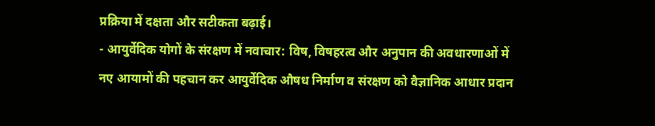प्रक्रिया में दक्षता और सटीकता बढ़ाई।
- आयुर्वेदिक योगों के संरक्षण में नवाचार: विष, विषहरत्व और अनुपान की अवधारणाओं में नए आयामों की पहचान कर आयुर्वेदिक औषध निर्माण व संरक्षण को वैज्ञानिक आधार प्रदान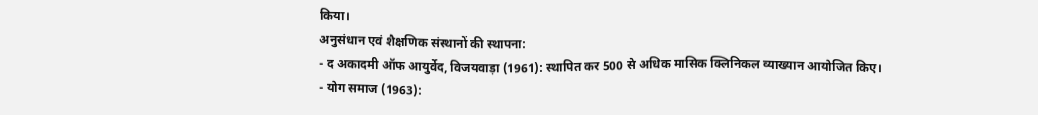किया।
अनुसंधान एवं शैक्षणिक संस्थानों की स्थापना:
- द अकादमी ऑफ आयुर्वेद, विजयवाड़ा (1961): स्थापित कर 500 से अधिक मासिक क्लिनिकल व्याख्यान आयोजित किए।
- योग समाज (1963):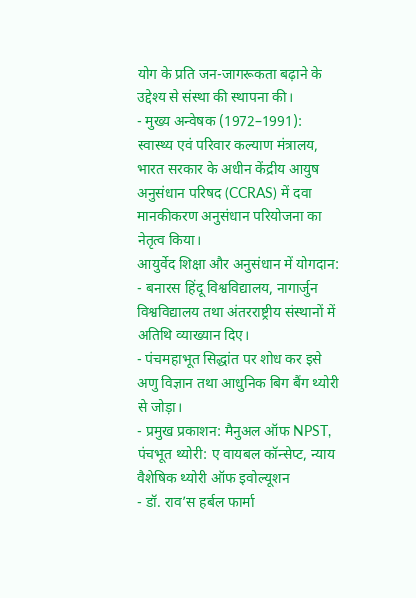योग के प्रति जन-जागरूकता बढ़ाने के उद्देश्य से संस्था की स्थापना की।
- मुख्य अन्वेषक (1972–1991): स्वास्थ्य एवं परिवार कल्याण मंत्रालय, भारत सरकार के अधीन केंद्रीय आयुष अनुसंधान परिषद (CCRAS) में दवा मानकीकरण अनुसंधान परियोजना का नेतृत्व किया।
आयुर्वेद शिक्षा और अनुसंधान में योगदान:
- बनारस हिंदू विश्वविद्यालय, नागार्जुन विश्वविद्यालय तथा अंतरराष्ट्रीय संस्थानों में अतिथि व्याख्यान दिए।
- पंचमहाभूत सिद्धांत पर शोध कर इसे अणु विज्ञान तथा आधुनिक बिग बैंग थ्योरी से जोड़ा।
- प्रमुख प्रकाशन: मैनुअल ऑफ NPST, पंचभूत थ्योरी: ए वायबल कॉन्सेप्ट, न्याय वैशेषिक थ्योरी ऑफ इवोल्यूशन
- डॉ. राव’स हर्बल फार्मा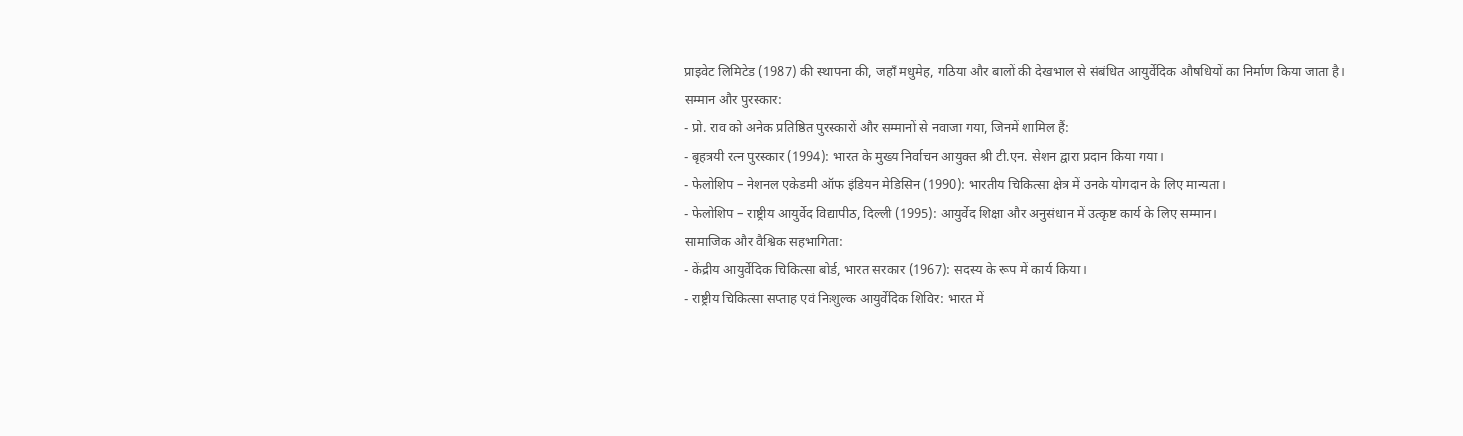प्राइवेट लिमिटेड (1987) की स्थापना की, जहाँ मधुमेह, गठिया और बालों की देखभाल से संबंधित आयुर्वेदिक औषधियों का निर्माण किया जाता है।
सम्मान और पुरस्कार:
- प्रो. राव को अनेक प्रतिष्ठित पुरस्कारों और सम्मानों से नवाजा गया, जिनमें शामिल हैं:
- बृहत्रयी रत्न पुरस्कार (1994): भारत के मुख्य निर्वाचन आयुक्त श्री टी.एन. सेशन द्वारा प्रदान किया गया।
- फेलोशिप – नेशनल एकेडमी ऑफ इंडियन मेडिसिन (1990): भारतीय चिकित्सा क्षेत्र में उनके योगदान के लिए मान्यता।
- फेलोशिप – राष्ट्रीय आयुर्वेद विद्यापीठ, दिल्ली (1995): आयुर्वेद शिक्षा और अनुसंधान में उत्कृष्ट कार्य के लिए सम्मान।
सामाजिक और वैश्विक सहभागिता:
- केंद्रीय आयुर्वेदिक चिकित्सा बोर्ड, भारत सरकार (1967): सदस्य के रूप में कार्य किया।
- राष्ट्रीय चिकित्सा सप्ताह एवं निःशुल्क आयुर्वेदिक शिविर: भारत में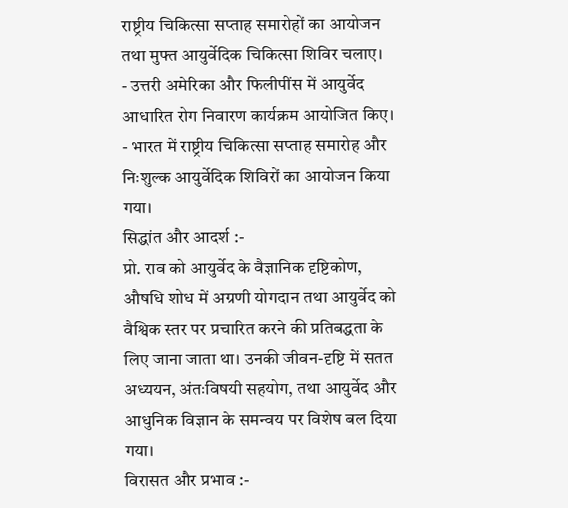राष्ट्रीय चिकित्सा सप्ताह समारोहों का आयोजन तथा मुफ्त आयुर्वेदिक चिकित्सा शिविर चलाए।
- उत्तरी अमेरिका और फिलीपींस में आयुर्वेद आधारित रोग निवारण कार्यक्रम आयोजित किए।
- भारत में राष्ट्रीय चिकित्सा सप्ताह समारोह और निःशुल्क आयुर्वेदिक शिविरों का आयोजन किया गया।
सिद्धांत और आदर्श :-
प्रो. राव को आयुर्वेद के वैज्ञानिक दृष्टिकोण, औषधि शोध में अग्रणी योगदान तथा आयुर्वेद को वैश्विक स्तर पर प्रचारित करने की प्रतिबद्धता के लिए जाना जाता था। उनकी जीवन-दृष्टि में सतत अध्ययन, अंतःविषयी सहयोग, तथा आयुर्वेद और आधुनिक विज्ञान के समन्वय पर विशेष बल दिया गया।
विरासत और प्रभाव :-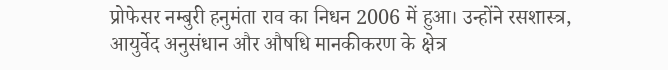प्रोफेसर नम्बुरी हनुमंता राव का निधन 2006 में हुआ। उन्होंने रसशास्त्र, आयुर्वेद अनुसंधान और औषधि मानकीकरण के क्षेत्र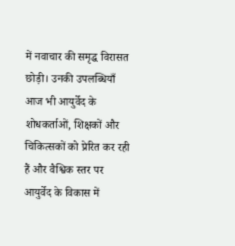में नवाचार की समृद्ध विरासत छोड़ी। उनकी उपलब्धियाँ आज भी आयुर्वेद के शोधकर्ताओं, शिक्षकों और चिकित्सकों को प्रेरित कर रही हैं और वैश्विक स्तर पर आयुर्वेद के विकास में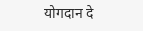योगदान दे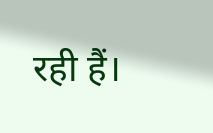रही हैं।